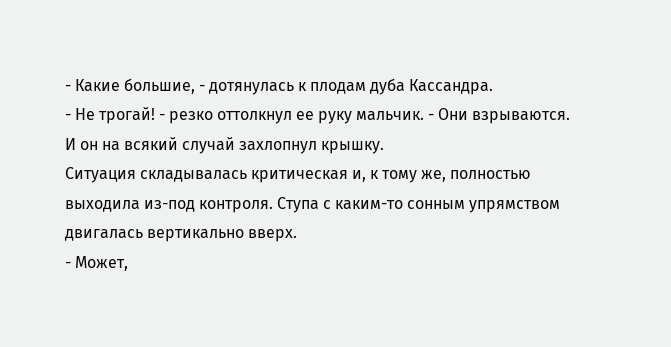- Какие большие, - дотянулась к плодам дуба Кассандра.
- Не трогай! - резко оттолкнул ее руку мальчик. - Они взрываются.
И он на всякий случай захлопнул крышку.
Ситуация складывалась критическая и, к тому же, полностью выходила из-под контроля. Ступа с каким-то сонным упрямством двигалась вертикально вверх.
- Может,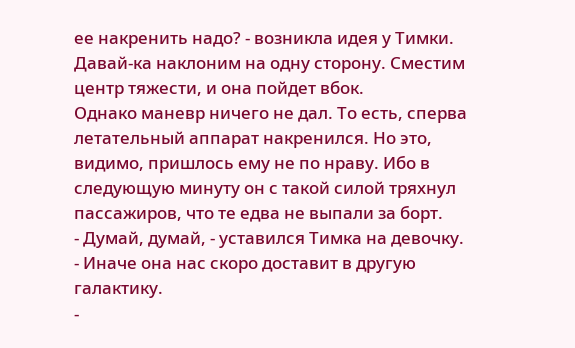ее накренить надо? - возникла идея у Тимки.
Давай-ка наклоним на одну сторону. Сместим центр тяжести, и она пойдет вбок.
Однако маневр ничего не дал. То есть, сперва летательный аппарат накренился. Но это, видимо, пришлось ему не по нраву. Ибо в следующую минуту он с такой силой тряхнул пассажиров, что те едва не выпали за борт.
- Думай, думай, - уставился Тимка на девочку. - Иначе она нас скоро доставит в другую галактику.
-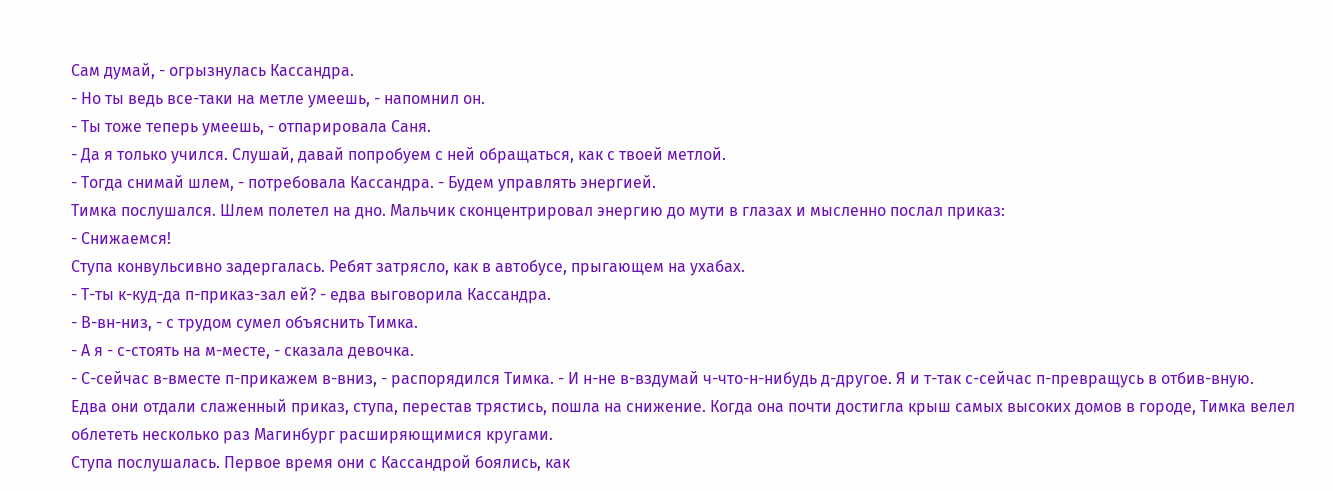Сам думай, - огрызнулась Кассандра.
- Но ты ведь все-таки на метле умеешь, - напомнил он.
- Ты тоже теперь умеешь, - отпарировала Саня.
- Да я только учился. Слушай, давай попробуем с ней обращаться, как с твоей метлой.
- Тогда снимай шлем, - потребовала Кассандра. - Будем управлять энергией.
Тимка послушался. Шлем полетел на дно. Мальчик сконцентрировал энергию до мути в глазах и мысленно послал приказ:
- Снижаемся!
Ступа конвульсивно задергалась. Ребят затрясло, как в автобусе, прыгающем на ухабах.
- Т-ты к-куд-да п-приказ-зал ей? - едва выговорила Кассандра.
- В-вн-низ, - с трудом сумел объяснить Тимка.
- А я - с-стоять на м-месте, - сказала девочка.
- С-сейчас в-вместе п-прикажем в-вниз, - распорядился Тимка. - И н-не в-вздумай ч-что-н-нибудь д-другое. Я и т-так с-сейчас п-превращусь в отбив-вную.
Едва они отдали слаженный приказ, ступа, перестав трястись, пошла на снижение. Когда она почти достигла крыш самых высоких домов в городе, Тимка велел облететь несколько раз Магинбург расширяющимися кругами.
Ступа послушалась. Первое время они с Кассандрой боялись, как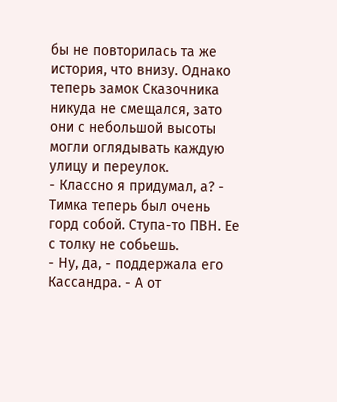бы не повторилась та же история, что внизу. Однако теперь замок Сказочника никуда не смещался, зато они с небольшой высоты могли оглядывать каждую улицу и переулок.
- Классно я придумал, а? - Тимка теперь был очень горд собой. Ступа-то ПВН. Ее с толку не собьешь.
- Ну, да, - поддержала его Кассандра. - А от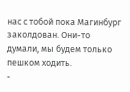нас с тобой пока Магинбург заколдован. Они-то думали, мы будем только пешком ходить.
-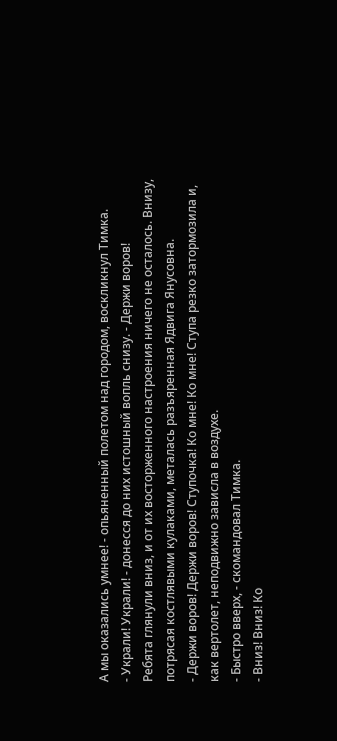А мы оказались умнее! - опьяненный полетом над городом, воскликнул Тимка.
- Украли! Украли! - донесся до них истошный вопль снизу. - Держи воров!
Ребята глянули вниз, и от их восторженного настроения ничего не осталось. Внизу, потрясая костлявыми кулаками, металась разъяренная Ядвига Янусовна.
- Держи воров! Держи воров! Ступочка! Ко мне! Ко мне! Ступа резко затормозила и, как вертолет, неподвижно зависла в воздухе.
- Быстро вверх, - скомандовал Тимка.
- Вниз! Вниз! Ко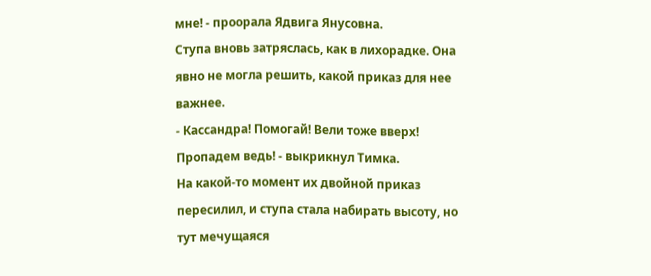мне! - проорала Ядвига Янусовна.
Ступа вновь затряслась, как в лихорадке. Она явно не могла решить, какой приказ для нее важнее.
- Кассандра! Помогай! Вели тоже вверх! Пропадем ведь! - выкрикнул Тимка.
На какой-то момент их двойной приказ пересилил, и ступа стала набирать высоту, но тут мечущаяся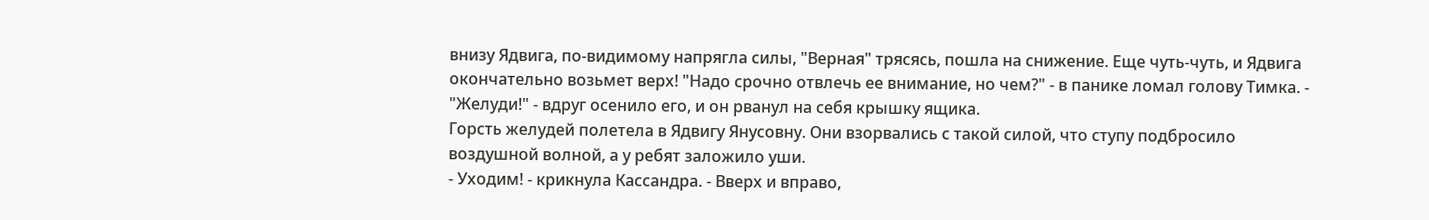внизу Ядвига, по-видимому напрягла силы, "Верная" трясясь, пошла на снижение. Еще чуть-чуть, и Ядвига окончательно возьмет верх! "Надо срочно отвлечь ее внимание, но чем?" - в панике ломал голову Тимка. - "Желуди!" - вдруг осенило его, и он рванул на себя крышку ящика.
Горсть желудей полетела в Ядвигу Янусовну. Они взорвались с такой силой, что ступу подбросило воздушной волной, а у ребят заложило уши.
- Уходим! - крикнула Кассандра. - Вверх и вправо,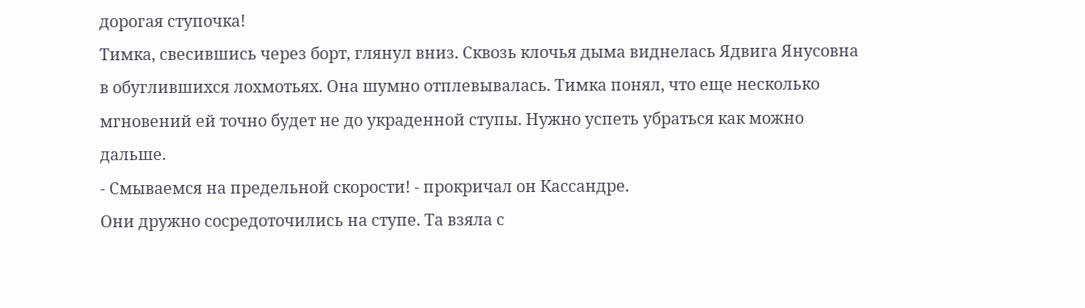дорогая ступочка!
Тимка, свесившись через борт, глянул вниз. Сквозь клочья дыма виднелась Ядвига Янусовна в обуглившихся лохмотьях. Она шумно отплевывалась. Тимка понял, что еще несколько мгновений ей точно будет не до украденной ступы. Нужно успеть убраться как можно дальше.
- Смываемся на предельной скорости! - прокричал он Кассандре.
Они дружно сосредоточились на ступе. Та взяла с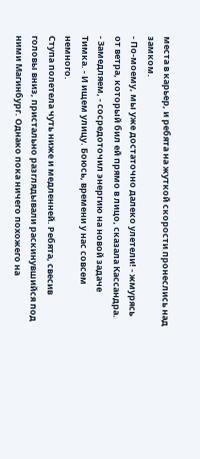места в карьер, и ребята на жуткой скорости пронеслись над замком.
- По-моему, мы уже достаточно далеко улетели! - жмурясь от ветра, который бил ей прямо в лицо, сказала Кассандра.
- Замедляем, - сосредоточил энергию на новой задаче Тимка. - И ищем улицу. Боюсь, времени у нас совсем немного.
Ступа полетела чуть ниже и медленней. Ребята, свесив головы вниз, пристально разглядывали раскинувшийся под ними Магинбург. Однако пока ничего похожего на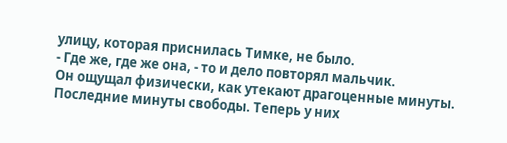улицу, которая приснилась Тимке, не было.
- Где же, где же она, - то и дело повторял мальчик.
Он ощущал физически, как утекают драгоценные минуты. Последние минуты свободы. Теперь у них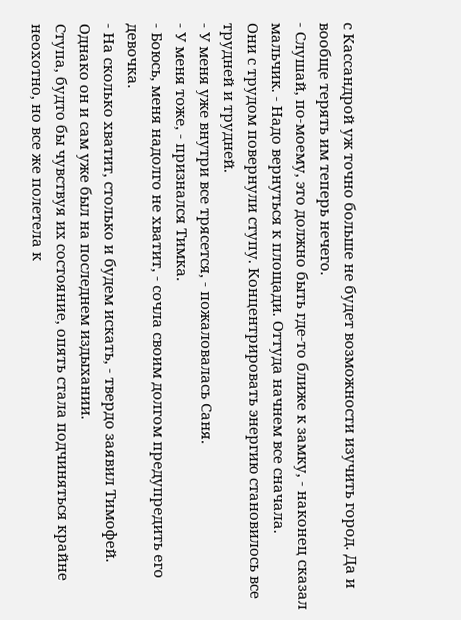с Кассандрой уж точно больше не будет возможности изучить город. Да и вообще терять им теперь нечего.
- Слушай, по-моему, это должно быть где-то ближе к замку, - наконец сказал мальчик. - Надо вернуться к площади. Оттуда начнем все сначала.
Они с трудом повернули ступу. Концентрировать энергию становилось все трудней и трудней.
- У меня уже внутри все трясется, - пожаловалась Саня.
- У меня тоже, - признался Тимка.
- Боюсь, меня надолго не хватит, - сочла своим долгом предупредить его девочка.
- На сколько хватит, столько и будем искать, - твердо заявил Тимофей.
Однако он и сам уже был на последнем издыхании.
Ступа, будто бы чувствуя их состояние, опять стала подчиняться крайне неохотно, но все же полетела к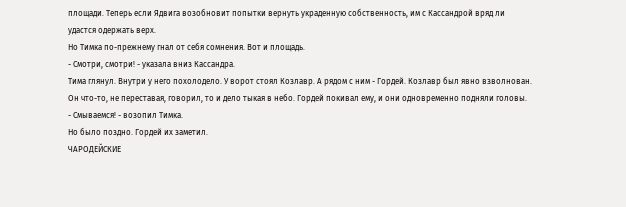площади. Теперь если Ядвига возобновит попытки вернуть украденную собственность, им с Кассандрой вряд ли удастся одержать верх.
Но Тимка по-прежнему гнал от себя сомнения. Вот и площадь.
- Смотри, смотри! - указала вниз Кассандра.
Тима глянул. Внутри у него похолодело. У ворот стоял Козлавр. А рядом с ним - Гордей. Козлавр был явно взволнован. Он что-то, не переставая, говорил, то и дело тыкая в небо. Гордей покивал ему, и они одновременно подняли головы.
- Смываемся! - возопил Тимка.
Но было поздно. Гордей их заметил.
ЧАРОДЕЙСКИЕ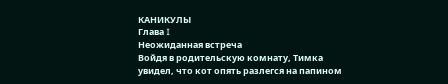КАНИКУЛЫ
Глава I
Неожиданная встреча
Войдя в родительскую комнату, Тимка увидел, что кот опять разлегся на папином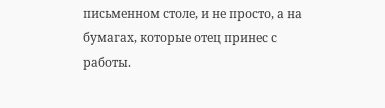письменном столе, и не просто, а на бумагах, которые отец принес с работы.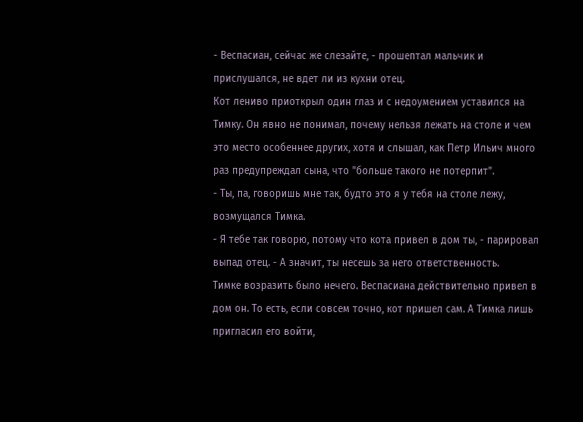- Веспасиан, сейчас же слезайте, - прошептал мальчик и прислушался, не вдет ли из кухни отец.
Кот лениво приоткрыл один глаз и с недоумением уставился на Тимку. Он явно не понимал, почему нельзя лежать на столе и чем это место особеннее других, хотя и слышал, как Петр Ильич много раз предупреждал сына, что "больше такого не потерпит".
- Ты, па, говоришь мне так, будто это я у тебя на столе лежу, возмущался Тимка.
- Я тебе так говорю, потому что кота привел в дом ты, - парировал выпад отец. - А значит, ты несешь за него ответственность.
Тимке возразить было нечего. Веспасиана действительно привел в дом он. То есть, если совсем точно, кот пришел сам. А Тимка лишь пригласил его войти,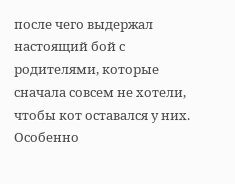после чего выдержал настоящий бой с родителями, которые сначала совсем не хотели, чтобы кот оставался у них. Особенно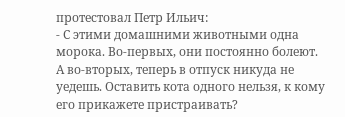протестовал Петр Ильич:
- С этими домашними животными одна морока. Во-первых, они постоянно болеют. А во-вторых, теперь в отпуск никуда не уедешь. Оставить кота одного нельзя, к кому его прикажете пристраивать?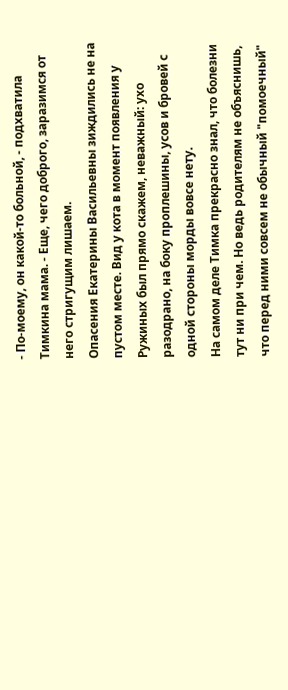- По-моему, он какой-то больной, - подхватила Тимкина мама. - Еще, чего доброго, заразимся от него стригущим лишаем.
Опасения Екатерины Васильевны зиждились не на пустом месте. Вид у кота в момент появления у Ружиных был прямо скажем, неважный: ухо разодрано, на боку проплешины, усов и бровей с одной стороны морды вовсе нету.
На самом деле Тимка прекрасно знал, что болезни тут ни при чем. Но ведь родителям не объяснишь, что перед ними совсем не обычный "помоечный"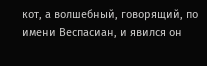кот, а волшебный, говорящий, по имени Веспасиан, и явился он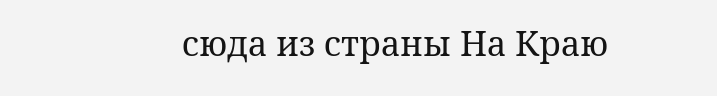сюда из страны На Краю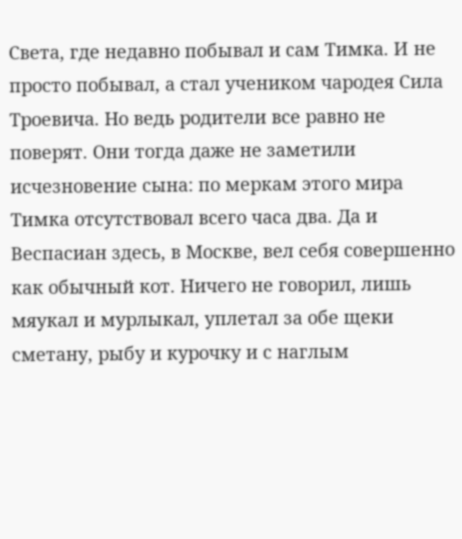Света, где недавно побывал и сам Тимка. И не просто побывал, а стал учеником чародея Сила Троевича. Но ведь родители все равно не поверят. Они тогда даже не заметили исчезновение сына: по меркам этого мира Тимка отсутствовал всего часа два. Да и Веспасиан здесь, в Москве, вел себя совершенно как обычный кот. Ничего не говорил, лишь мяукал и мурлыкал, уплетал за обе щеки сметану, рыбу и курочку и с наглым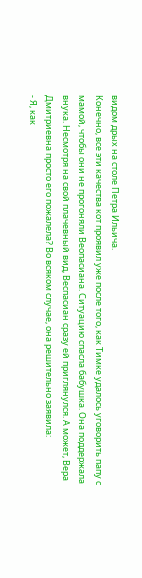видом дрых на столе Петра Ильича.
Конечно, все эти качества кот проявил уже после того, как Тимке удалось уговорить папу с мамой, чтобы они не прогоняли Веопасиана. Ситуацию спасла бабушка. Она поддержала внука. Несмотря на свой плачевный вид, Веспасиан сразу ей приглянулся. А может, Вера Дмитриевна просто его пожалела? Во всяком случае, она решительно заявила:
- Я, как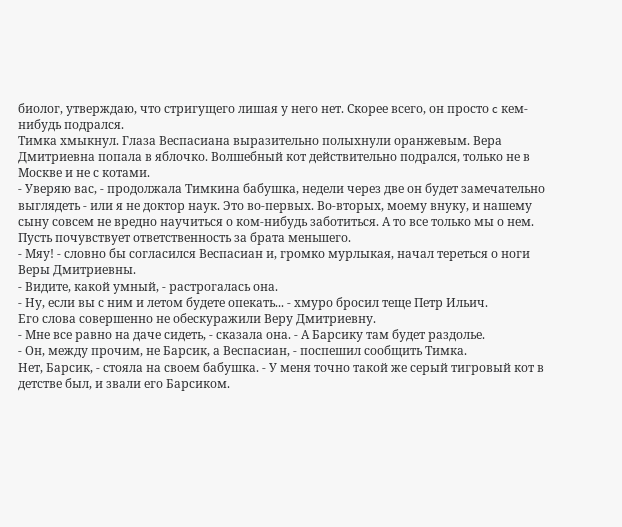биолог, утверждаю, что стригущего лишая у него нет. Скорее всего, он просто c кем-нибудь подрался.
Тимка хмыкнул. Глаза Веспасиана выразительно полыхнули оранжевым. Вера Дмитриевна попала в яблочко. Волшебный кот действительно подрался, только не в Москве и не с котами.
- Уверяю вас, - продолжала Тимкина бабушка, недели через две он будет замечательно выглядеть - или я не доктор наук. Это во-первых. Во-вторых, моему внуку, и нашему сыну совсем не вредно научиться о ком-нибудь заботиться. А то все только мы о нем. Пусть почувствует ответственность за брата меньшего.
- Мяу! - словно бы согласился Веспасиан и, громко мурлыкая, начал тереться о ноги Веры Дмитриевны.
- Видите, какой умный, - растрогалась она.
- Ну, если вы с ним и летом будете опекать... - хмуро бросил теще Петр Ильич.
Его слова совершенно не обескуражили Веру Дмитриевну.
- Мне все равно на даче сидеть, - сказала она. - А Барсику там будет раздолье.
- Он, между прочим, не Барсик, а Веспасиан, - поспешил сообщить Тимка.
Нет, Барсик, - стояла на своем бабушка. - У меня точно такой же серый тигровый кот в детстве был, и звали его Барсиком.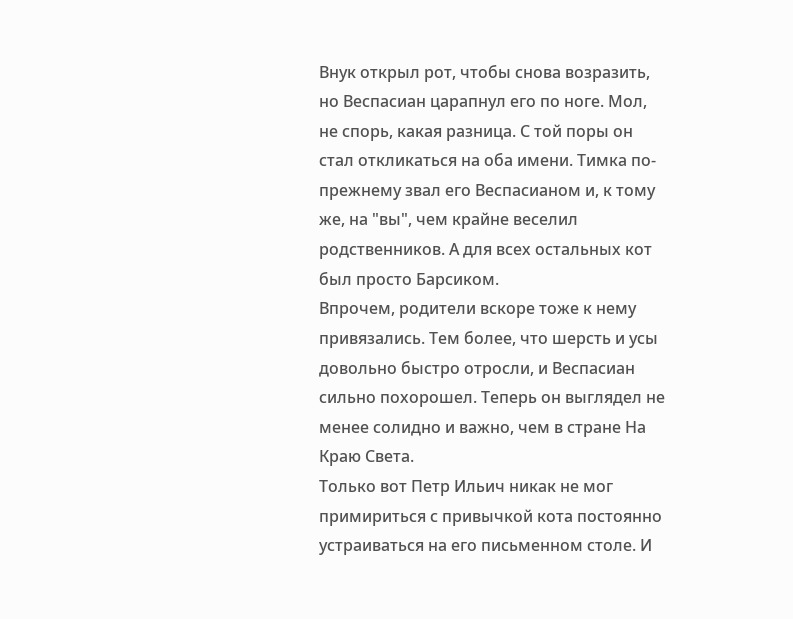Внук открыл рот, чтобы снова возразить, но Веспасиан царапнул его по ноге. Мол, не спорь, какая разница. С той поры он стал откликаться на оба имени. Тимка по-прежнему звал его Веспасианом и, к тому же, на "вы", чем крайне веселил родственников. А для всех остальных кот был просто Барсиком.
Впрочем, родители вскоре тоже к нему привязались. Тем более, что шерсть и усы довольно быстро отросли, и Веспасиан сильно похорошел. Теперь он выглядел не менее солидно и важно, чем в стране На Краю Света.
Только вот Петр Ильич никак не мог примириться с привычкой кота постоянно устраиваться на его письменном столе. И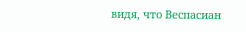видя, что Веспасиан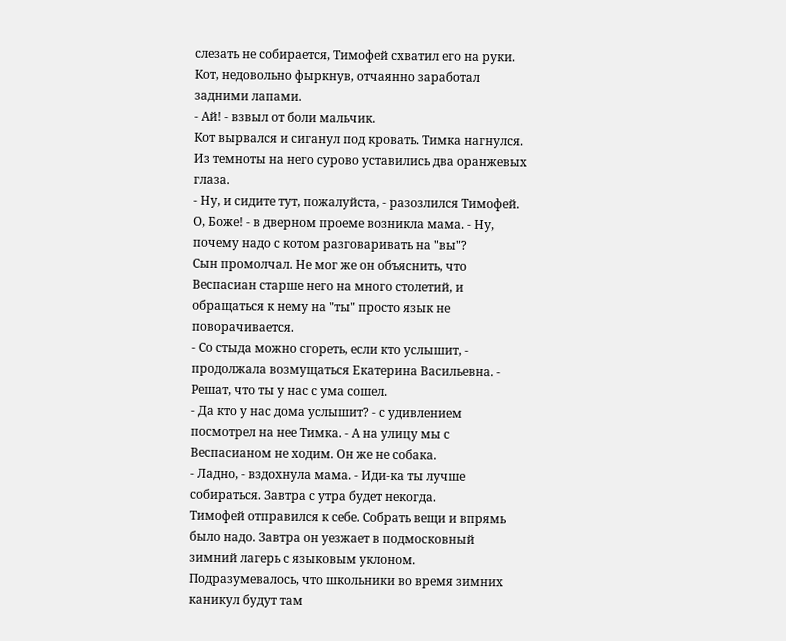слезать не собирается, Тимофей схватил его на руки.
Кот, недовольно фыркнув, отчаянно заработал задними лапами.
- Ай! - взвыл от боли мальчик.
Кот вырвался и сиганул под кровать. Тимка нагнулся. Из темноты на него сурово уставились два оранжевых глаза.
- Ну, и сидите тут, пожалуйста, - разозлился Тимофей.
О, Боже! - в дверном проеме возникла мама. - Ну, почему надо с котом разговаривать на "вы"?
Сын промолчал. Не мог же он объяснить, что Веспасиан старше него на много столетий, и обращаться к нему на "ты" просто язык не поворачивается.
- Со стыда можно сгореть, если кто услышит, - продолжала возмущаться Екатерина Васильевна. - Решат, что ты у нас с ума сошел.
- Да кто у нас дома услышит? - с удивлением посмотрел на нее Тимка. - А на улицу мы с Веспасианом не ходим. Он же не собака.
- Ладно, - вздохнула мама. - Иди-ка ты лучше собираться. Завтра с утра будет некогда.
Тимофей отправился к себе. Собрать вещи и впрямь было надо. Завтра он уезжает в подмосковный зимний лагерь с языковым уклоном. Подразумевалось, что школьники во время зимних каникул будут там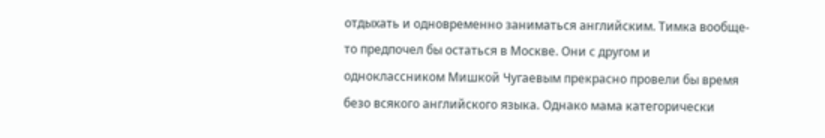отдыхать и одновременно заниматься английским. Тимка вообще-то предпочел бы остаться в Москве. Они с другом и одноклассником Мишкой Чугаевым прекрасно провели бы время безо всякого английского языка. Однако мама категорически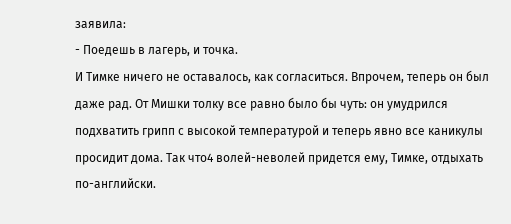заявила:
- Поедешь в лагерь, и точка.
И Тимке ничего не оставалось, как согласиться. Впрочем, теперь он был даже рад. От Мишки толку все равно было бы чуть: он умудрился подхватить грипп с высокой температурой и теперь явно все каникулы просидит дома. Так что4 волей-неволей придется ему, Тимке, отдыхать по-английски.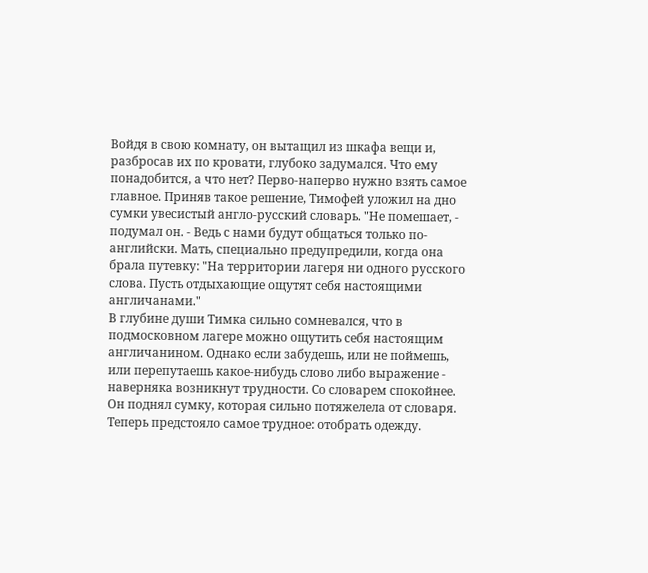Войдя в свою комнату, он вытащил из шкафа вещи и, разбросав их по кровати, глубоко задумался. Что ему понадобится, а что нет? Перво-наперво нужно взять самое главное. Приняв такое решение, Тимофей уложил на дно сумки увесистый англо-русский словарь. "Не помешает, - подумал он. - Ведь с нами будут общаться только по-английски. Мать, специально предупредили, когда она брала путевку: "На территории лагеря ни одного русского слова. Пусть отдыхающие ощутят себя настоящими англичанами."
В глубине души Тимка сильно сомневался, что в подмосковном лагере можно ощутить себя настоящим англичанином. Однако если забудешь, или не поймешь, или перепутаешь какое-нибудь слово либо выражение - наверняка возникнут трудности. Со словарем спокойнее.
Он поднял сумку, которая сильно потяжелела от словаря. Теперь предстояло самое трудное: отобрать одежду.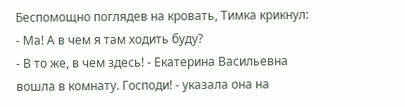Беспомощно поглядев на кровать, Тимка крикнул:
- Ма! А в чем я там ходить буду?
- В то же, в чем здесь! - Екатерина Васильевна вошла в комнату. Господи! - указала она на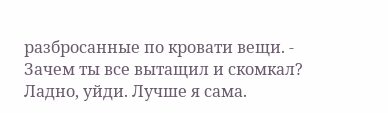разбросанные по кровати вещи. - Зачем ты все вытащил и скомкал? Ладно, уйди. Лучше я сама.